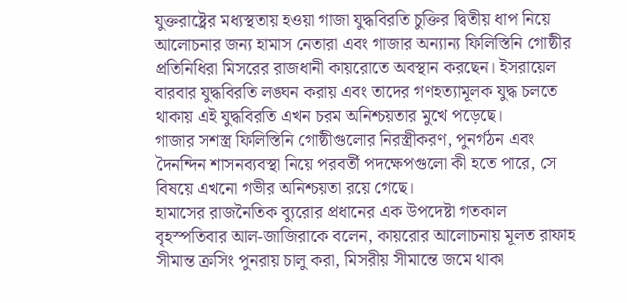যুক্তরাষ্ট্রের মধ্যস্থতায় হওয়া গাজা যুদ্ধবিরতি চুক্তির দ্বিতীয় ধাপ নিয়ে আলোচনার জন্য হামাস নেতারা এবং গাজার অন্যান্য ফিলিস্তিনি গোষ্ঠীর প্রতিনিধিরা মিসরের রাজধানী কায়রোতে অবস্থান করছেন। ইসরায়েল বারবার যুদ্ধবিরতি লঙ্ঘন করায় এবং তাদের গণহত্যামূলক যুদ্ধ চলতে থাকায় এই যুদ্ধবিরতি এখন চরম অনিশ্চয়তার মুখে পড়েছে।
গাজার সশস্ত্র ফিলিস্তিনি গোষ্ঠীগুলোর নিরস্ত্রীকরণ, পুনর্গঠন এবং দৈনন্দিন শাসনব্যবস্থা নিয়ে পরবর্তী পদক্ষেপগুলো কী হতে পারে, সে বিষয়ে এখনো গভীর অনিশ্চয়তা রয়ে গেছে।
হামাসের রাজনৈতিক ব্যুরোর প্রধানের এক উপদেষ্টা গতকাল বৃহস্পতিবার আল-জাজিরাকে বলেন, কায়রোর আলোচনায় মূলত রাফাহ সীমান্ত ক্রসিং পুনরায় চালু করা, মিসরীয় সীমান্তে জমে থাকা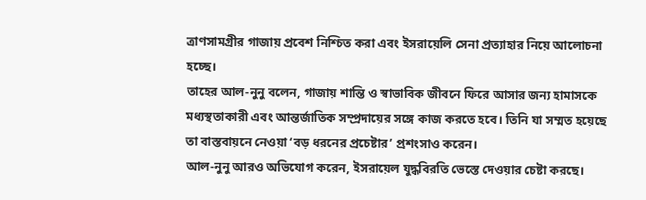ত্রাণসামগ্রীর গাজায় প্রবেশ নিশ্চিত করা এবং ইসরায়েলি সেনা প্রত্যাহার নিয়ে আলোচনা হচ্ছে।
তাহের আল-নুনু বলেন, গাজায় শান্তি ও স্বাভাবিক জীবনে ফিরে আসার জন্য হামাসকে মধ্যস্থতাকারী এবং আন্তর্জাতিক সম্প্রদায়ের সঙ্গে কাজ করতে হবে। তিনি যা সম্মত হয়েছে তা বাস্তবায়নে নেওয়া ‘বড় ধরনের প্রচেষ্টার’ প্রশংসাও করেন।
আল-নুনু আরও অভিযোগ করেন, ইসরায়েল যুদ্ধবিরতি ভেস্তে দেওয়ার চেষ্টা করছে।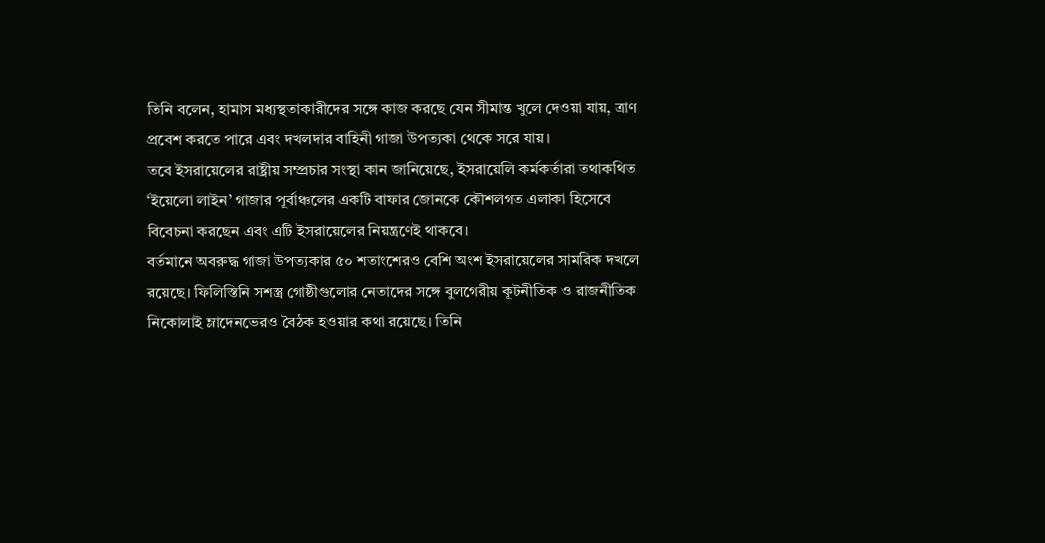তিনি বলেন, হামাস মধ্যস্থতাকারীদের সঙ্গে কাজ করছে যেন সীমান্ত খুলে দেওয়া যায়, ত্রাণ প্রবেশ করতে পারে এবং দখলদার বাহিনী গাজা উপত্যকা থেকে সরে যায়।
তবে ইসরায়েলের রাষ্ট্রীয় সম্প্রচার সংস্থা কান জানিয়েছে, ইসরায়েলি কর্মকর্তারা তথাকথিত ‘ইয়েলো লাইন’ গাজার পূর্বাঞ্চলের একটি বাফার জোনকে কৌশলগত এলাকা হিসেবে বিবেচনা করছেন এবং এটি ইসরায়েলের নিয়ন্ত্রণেই থাকবে।
বর্তমানে অবরুদ্ধ গাজা উপত্যকার ৫০ শতাংশেরও বেশি অংশ ইসরায়েলের সামরিক দখলে রয়েছে। ফিলিস্তিনি সশস্ত্র গোষ্ঠীগুলোর নেতাদের সঙ্গে বুলগেরীয় কূটনীতিক ও রাজনীতিক নিকোলাই ম্লাদেনভেরও বৈঠক হওয়ার কথা রয়েছে। তিনি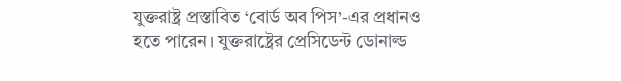যুক্তরাষ্ট্র প্রস্তাবিত ‘বোর্ড অব পিস’-এর প্রধানও হতে পারেন। যুক্তরাষ্ট্রের প্রেসিডেন্ট ডোনাল্ড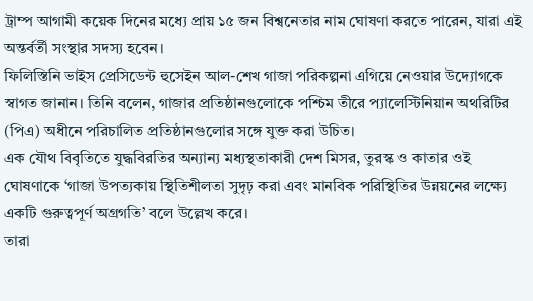ট্রাম্প আগামী কয়েক দিনের মধ্যে প্রায় ১৫ জন বিশ্বনেতার নাম ঘোষণা করতে পারেন, যারা এই অন্তর্বর্তী সংস্থার সদস্য হবেন।
ফিলিস্তিনি ভাইস প্রেসিডেন্ট হুসেইন আল-শেখ গাজা পরিকল্পনা এগিয়ে নেওয়ার উদ্যোগকে স্বাগত জানান। তিনি বলেন, গাজার প্রতিষ্ঠানগুলোকে পশ্চিম তীরে প্যালেস্টিনিয়ান অথরিটির (পিএ) অধীনে পরিচালিত প্রতিষ্ঠানগুলোর সঙ্গে যুক্ত করা উচিত।
এক যৌথ বিবৃতিতে যুদ্ধবিরতির অন্যান্য মধ্যস্থতাকারী দেশ মিসর, তুরস্ক ও কাতার ওই ঘোষণাকে ‘গাজা উপত্যকায় স্থিতিশীলতা সুদৃঢ় করা এবং মানবিক পরিস্থিতির উন্নয়নের লক্ষ্যে একটি গুরুত্বপূর্ণ অগ্রগতি’ বলে উল্লেখ করে।
তারা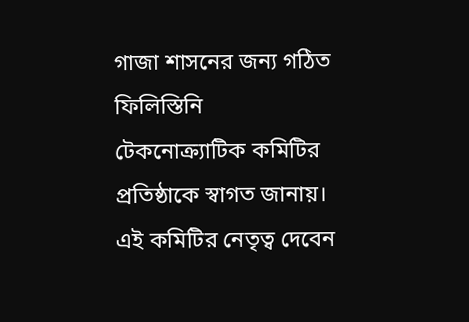গাজা শাসনের জন্য গঠিত ফিলিস্তিনি টেকনোক্র্যাটিক কমিটির প্রতিষ্ঠাকে স্বাগত জানায়। এই কমিটির নেতৃত্ব দেবেন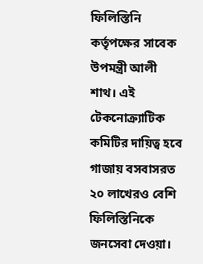ফিলিস্তিনি কর্তৃপক্ষের সাবেক উপমন্ত্রী আলী শাথ। এই টেকনোক্র্যাটিক কমিটির দায়িত্ব হবে গাজায় বসবাসরত ২০ লাখেরও বেশি ফিলিস্তিনিকে জনসেবা দেওয়া।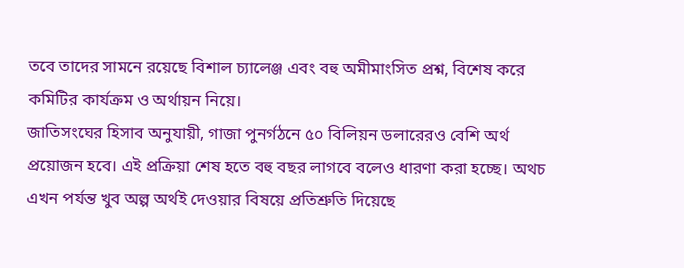তবে তাদের সামনে রয়েছে বিশাল চ্যালেঞ্জ এবং বহু অমীমাংসিত প্রশ্ন, বিশেষ করে কমিটির কার্যক্রম ও অর্থায়ন নিয়ে।
জাতিসংঘের হিসাব অনুযায়ী, গাজা পুনর্গঠনে ৫০ বিলিয়ন ডলারেরও বেশি অর্থ প্রয়োজন হবে। এই প্রক্রিয়া শেষ হতে বহু বছর লাগবে বলেও ধারণা করা হচ্ছে। অথচ এখন পর্যন্ত খুব অল্প অর্থই দেওয়ার বিষয়ে প্রতিশ্রুতি দিয়েছে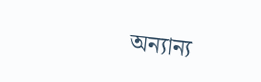অন্যান্য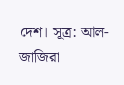দেশ। সূত্র: আল-জাজিরা